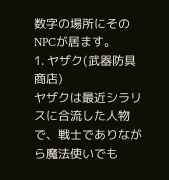数字の場所にそのNPCが居ます。
1. ヤザク(武器防具商店)
ヤザクは最近シラリスに合流した人物で、戦士でありながら魔法使いでも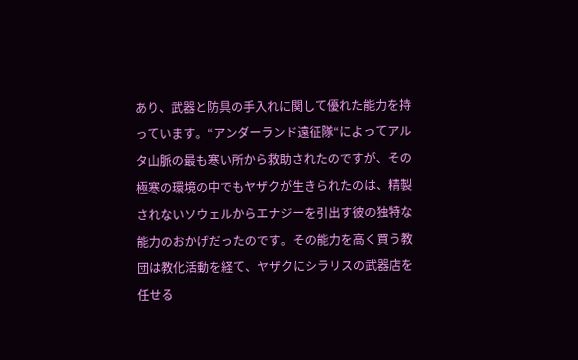あり、武器と防具の手入れに関して優れた能力を持っています。“アンダーランド遠征隊“によってアルタ山脈の最も寒い所から救助されたのですが、その極寒の環境の中でもヤザクが生きられたのは、精製されないソウェルからエナジーを引出す彼の独特な能力のおかげだったのです。その能力を高く買う教団は教化活動を経て、ヤザクにシラリスの武器店を任せる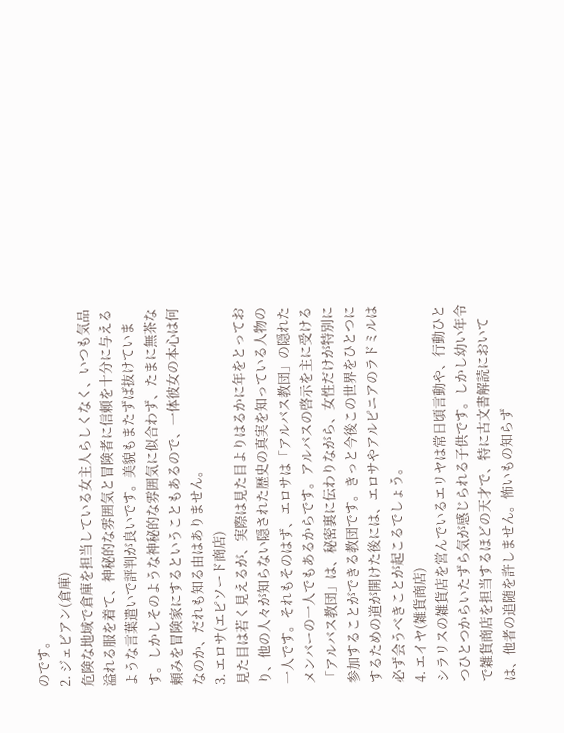のです。
2. ジェビアン(倉庫)
危険な地域で倉庫を担当している女主人らしくなく、いつも気品溢れる服を着て、神秘的な雰囲気と冒険者に信頼を十分に与えるような言葉遣いで評判が良いです。美貌もまたずば抜けています。しかしそのような神秘的な雰囲気に似合わず、たまに無茶な頼みを冒険家にするということもあるので、一体彼女の本心は何なのか、だれも知る由はありません。
3. エロサ(エピソード商店)
見た目は若く見えるが、実際は見た目よりはるかに年をとっており、他の人々が知らない隠された歴史の真実を知っている人物の一人です。それもそのはず、エロサは「アルバス教団」の隠れたメンバーの一人でもあるからです。アルバスの啓示を主に受ける「アルバス教団」は、秘密裏に伝わりながら、女性だけが特別に参加することができる教団です。きっと今後この世界をひとつにするための道が開けた後には、エロサやアルピニアのラドミルは必ず会うべきことが起こるでしょう。
4. エイヤ(雑貨商店)
シラリスの雑貨店を営んでいるエリヤは常日頃言動や、行動ひとつひとつからいたずら気が感じられる子供です。しかし幼い年令で雑貨商店を担当するほどの天才で、特に古文書解読においては、他者の追随を許しません。怖いもの知らず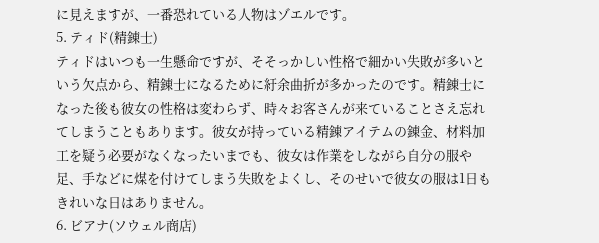に見えますが、一番恐れている人物はゾエルです。
5. ティド(精錬士)
ティドはいつも一生懸命ですが、そそっかしい性格で細かい失敗が多いという欠点から、精錬士になるために紆余曲折が多かったのです。精錬士になった後も彼女の性格は変わらず、時々お客さんが来ていることさえ忘れてしまうこともあります。彼女が持っている精錬アイテムの錬金、材料加工を疑う必要がなくなったいまでも、彼女は作業をしながら自分の服や足、手などに煤を付けてしまう失敗をよくし、そのせいで彼女の服は1日もきれいな日はありません。
6. ビアナ(ソウェル商店)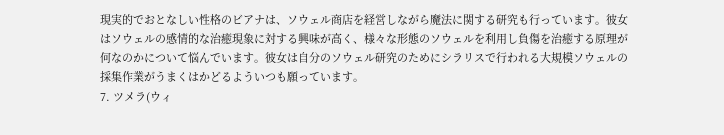現実的でおとなしい性格のビアナは、ソウェル商店を経営しながら魔法に関する研究も行っています。彼女はソウェルの感情的な治癒現象に対する興味が高く、様々な形態のソウェルを利用し負傷を治癒する原理が何なのかについて悩んでいます。彼女は自分のソウェル研究のためにシラリスで行われる大規模ソウェルの採集作業がうまくはかどるよういつも願っています。
7. ツメラ(ウィ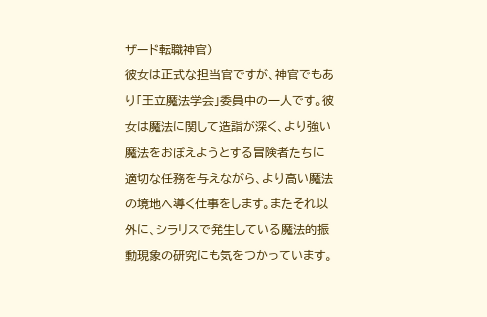ザード転職神官)
彼女は正式な担当官ですが、神官でもあり「王立魔法学会」委員中の一人です。彼女は魔法に関して造詣が深く、より強い魔法をおぼえようとする冒険者たちに適切な任務を与えながら、より高い魔法の境地へ導く仕事をします。またそれ以外に、シラリスで発生している魔法的振動現象の研究にも気をつかっています。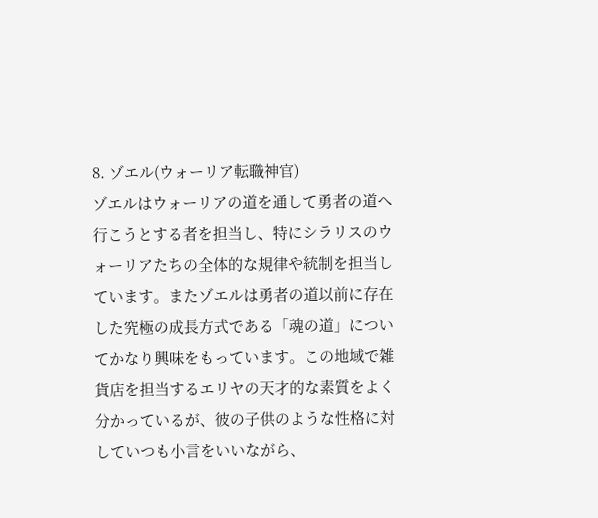8. ゾエル(ウォーリア転職神官)
ゾエルはウォーリアの道を通して勇者の道へ行こうとする者を担当し、特にシラリスのウォーリアたちの全体的な規律や統制を担当しています。またゾエルは勇者の道以前に存在した究極の成長方式である「魂の道」についてかなり興味をもっています。この地域で雑貨店を担当するエリヤの天才的な素質をよく分かっているが、彼の子供のような性格に対していつも小言をいいながら、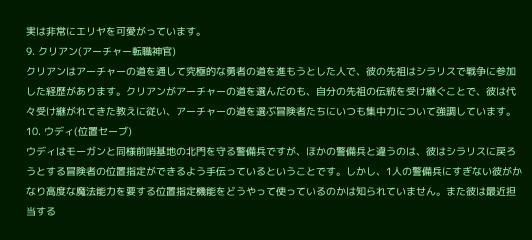実は非常にエリヤを可愛がっています。
9. クリアン(アーチャー転職神官)
クリアンはアーチャーの道を通して究極的な勇者の道を進もうとした人で、彼の先祖はシラリスで戦争に参加した経歴があります。クリアンがアーチャーの道を選んだのも、自分の先祖の伝統を受け継ぐことで、彼は代々受け継がれてきた教えに従い、アーチャーの道を選ぶ冒険者たちにいつも集中力について強調しています。
10. ウディ(位置セーブ)
ウディはモーガンと同様前哨基地の北門を守る警備兵ですが、ほかの警備兵と違うのは、彼はシラリスに戻ろうとする冒険者の位置指定ができるよう手伝っているということです。しかし、1人の警備兵にすぎない彼がかなり高度な魔法能力を要する位置指定機能をどうやって使っているのかは知られていません。また彼は最近担当する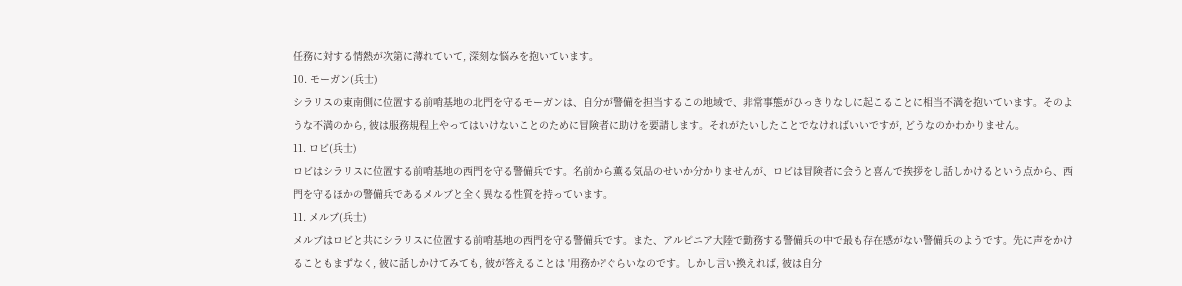任務に対する情熱が次第に薄れていて, 深刻な悩みを抱いています。
10. モーガン(兵士)
シラリスの東南側に位置する前哨基地の北門を守るモーガンは、自分が警備を担当するこの地域で、非常事態がひっきりなしに起こることに相当不満を抱いています。そのような不満のから, 彼は服務規程上やってはいけないことのために冒険者に助けを要請します。それがたいしたことでなければいいですが, どうなのかわかりません。
11. ロビ(兵士)
ロビはシラリスに位置する前哨基地の西門を守る警備兵です。名前から薫る気品のせいか分かりませんが、ロビは冒険者に会うと喜んで挨拶をし話しかけるという点から、西門を守るほかの警備兵であるメルブと全く異なる性質を持っています。
11. メルブ(兵士)
メルブはロビと共にシラリスに位置する前哨基地の西門を守る警備兵です。また、アルピニア大陸で勤務する警備兵の中で最も存在感がない警備兵のようです。先に声をかけることもまずなく, 彼に話しかけてみても, 彼が答えることは '用務か?'ぐらいなのです。しかし言い換えれば, 彼は自分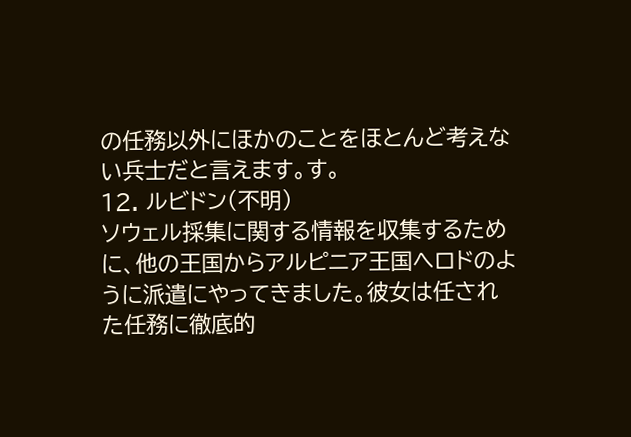の任務以外にほかのことをほとんど考えない兵士だと言えます。す。
12. ルビドン(不明)
ソウェル採集に関する情報を収集するために、他の王国からアルピニア王国へロドのように派遣にやってきました。彼女は任された任務に徹底的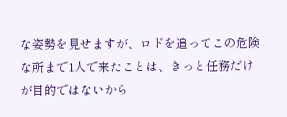な姿勢を見せますが、ロドを追ってこの危険な所まで1人で来たことは、きっと任務だけが目的ではないから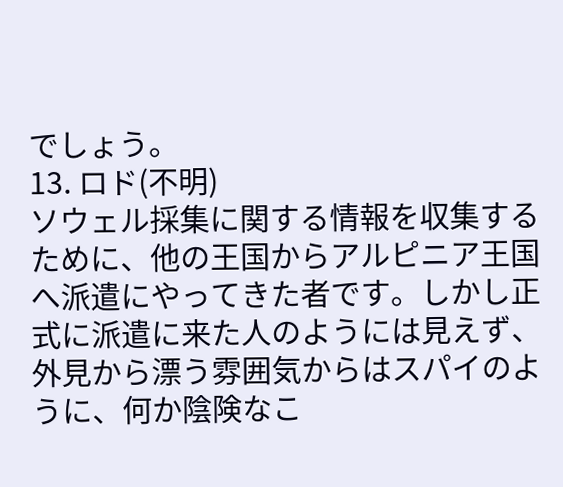でしょう。
13. ロド(不明)
ソウェル採集に関する情報を収集するために、他の王国からアルピニア王国へ派遣にやってきた者です。しかし正式に派遣に来た人のようには見えず、外見から漂う雰囲気からはスパイのように、何か陰険なこ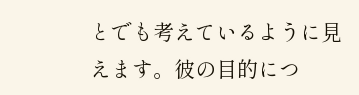とでも考えているように見えます。彼の目的につ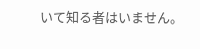いて知る者はいません。